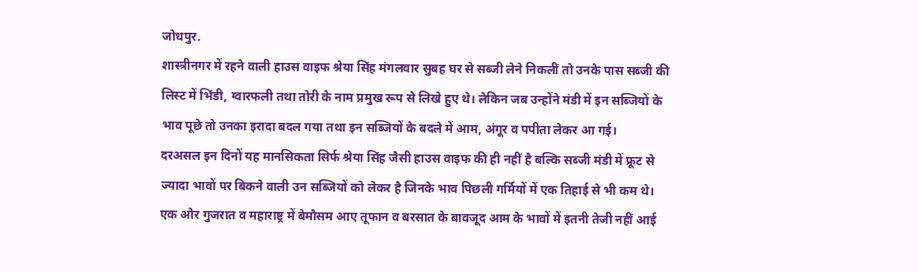जोधपुर.
शास्त्रीनगर में रहने वाली हाउस वाइफ श्रेया सिंह मंगलवार सुबह घर से सब्जी लेने निकलीं तो उनके पास सब्जी की लिस्ट में भिंडी, ग्वारफली तथा तोरी के नाम प्रमुख रूप से लिखे हुए थे। लेकिन जब उन्होंने मंडी में इन सब्जियों के भाव पूछे तो उनका इरादा बदल गया तथा इन सब्जियों के बदले में आम, अंगूर व पपीता लेकर आ गई।
दरअसल इन दिनों यह मानसिकता सिर्फ श्रेया सिंह जैसी हाउस वाइफ की ही नहीं है बल्कि सब्जी मंडी में फ्रूट से ज्यादा भावों पर बिकने वाली उन सब्जियों को लेकर है जिनके भाव पिछली गर्मियों में एक तिहाई से भी कम थे।
एक ओर गुजरात व महाराष्ट्र में बेमौसम आए तूफान व बरसात के बावजूद आम के भावों में इतनी तेजी नहीं आई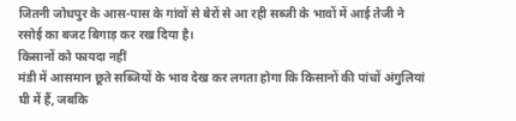जितनी जोधपुर के आस-पास के गांवों से बेरों से आ रही सब्जी के भावों में आई तेजी ने रसोई का बजट बिगाड़ कर रख दिया है।
किसानों को फायदा नहीं
मंडी में आसमान छूते सब्जियों के भाव देख कर लगता होगा कि किसानों की पांचों अंगुलियां घी में हैं, जबकि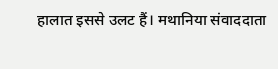हालात इससे उलट हैं। मथानिया संवाददाता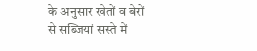के अनुसार खेतों व बेरों से सब्जियां सस्ते में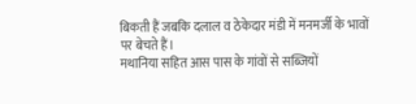बिकती हैं जबकि दलाल व ठेकेदार मंडी में मनमर्जी के भावों पर बेचते हैं।
मथानिया सहित आस पास के गांवों से सब्जियों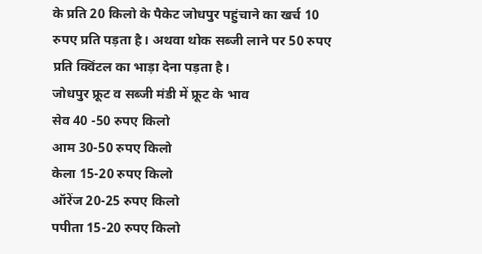के प्रति 20 किलो के पैकेट जोधपुर पहुंचाने का खर्च 10 रुपए प्रति पड़ता है। अथवा थोक सब्जी लाने पर 50 रुपए प्रति क्विंटल का भाड़ा देना पड़ता है।
जोधपुर फ्रूट व सब्जी मंडी में फ्रूट के भाव
सेव 40 -50 रुपए किलो
आम 30-50 रुपए किलो
केला 15-20 रुपए किलो
ऑरेंज 20-25 रुपए किलो
पपीता 15-20 रुपए किलो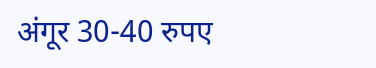अंगूर 30-40 रुपए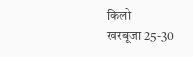किलो
खरबूजा 25-30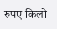रुपए किलो